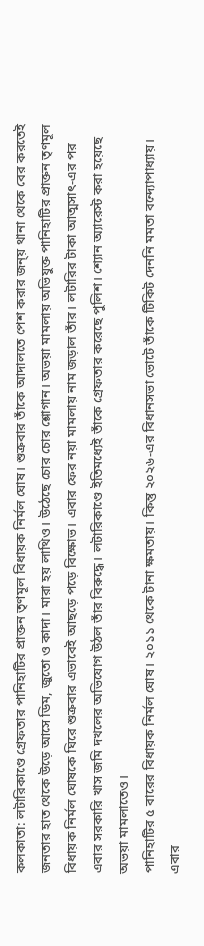কলকাতা: লটারিকাণ্ডে গ্রেফতার পানিহাটির প্রাক্তন তৃণমূল বিধায়ক নির্মল ঘোষ। শুক্রবার তাঁকে আদালতে পেশ করার জন্য় থানা থেকে বের করতেই জনতার হাত থেকে উড়ে আসে ডিম, জুতো ও কাদা। মারা হয় লাথিও। উঠেছে চোর চোর শ্লোগান। অভয়া মামলায় অভিযুক্ত পানিহাটির প্রাক্তন তৃণমূল বিধায়ক নির্মল ঘোষকে ঘিরে শুক্রবার এভাবেই আছড়ে পড়ে বিক্ষোভ। এবার ফের নয়া মামলায় নাম জড়াল তাঁর। লটারির টাকা আত্মসাৎ-এর পর এবার সরকারি খাস জমি দখলের অভিযোগ উঠল তাঁর বিরুদ্ধে। লটারিকাণ্ডে ইতিমধ্যেই তাঁকে গ্রেফতার করেছে পুলিশ। শ্যোন অ্যারেস্ট করা হয়েছে অভয়া মামলাতেও।
পানিহাটির ৫ বারের বিধায়ক নির্মল ঘোষ। ২০১১ থেকে টানা ক্ষমতায়। কিন্তু ২০২৬-এর বিধানসভা ভোটে তাঁকে টিকিট দেননি মমতা বন্দ্যোপাধ্যায়। এবার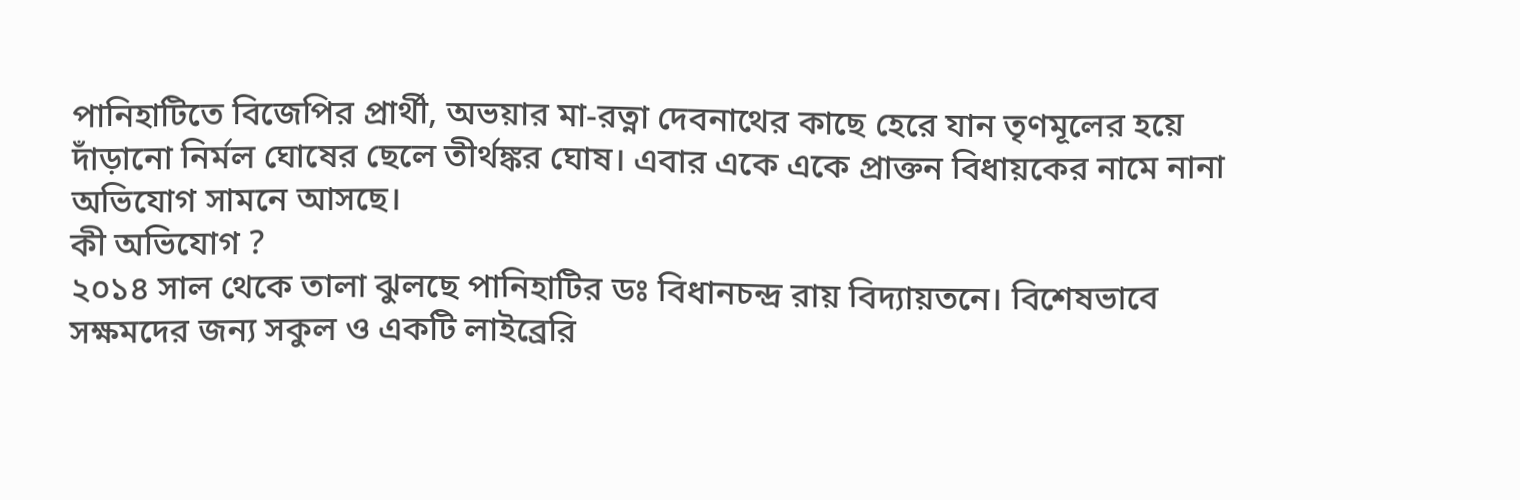পানিহাটিতে বিজেপির প্রার্থী, অভয়ার মা-রত্না দেবনাথের কাছে হেরে যান তৃণমূলের হয়ে দাঁড়ানো নির্মল ঘোষের ছেলে তীর্থঙ্কর ঘোষ। এবার একে একে প্রাক্তন বিধায়কের নামে নানা অভিযোগ সামনে আসছে।
কী অভিযোগ ?
২০১৪ সাল থেকে তালা ঝুলছে পানিহাটির ডঃ বিধানচন্দ্র রায় বিদ্যায়তনে। বিশেষভাবে সক্ষমদের জন্য সকুল ও একটি লাইব্রেরি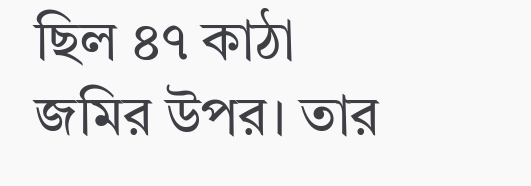ছিল ৪৭ কাঠা জমির উপর। তার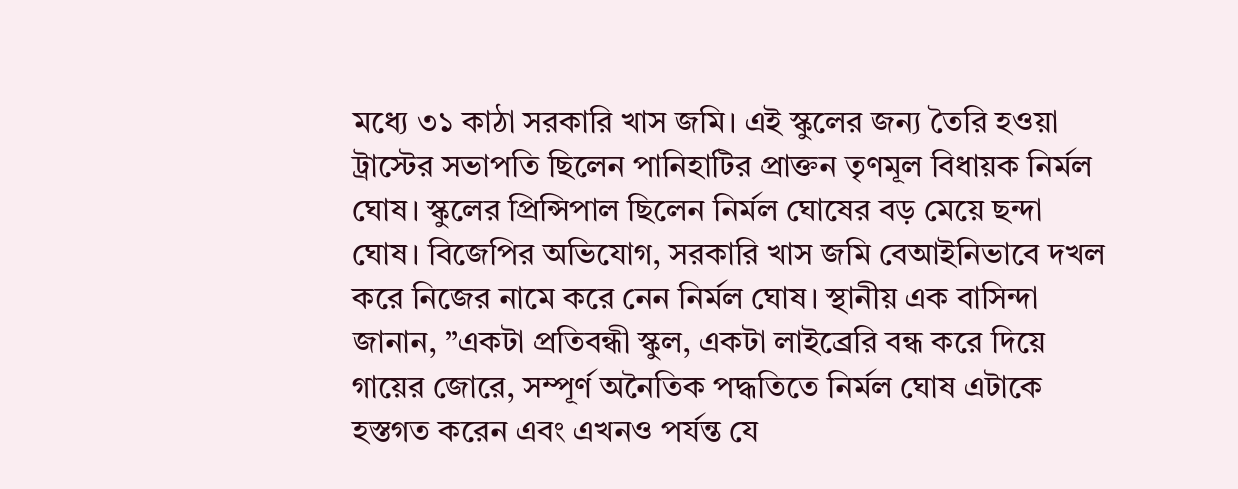মধ্যে ৩১ কাঠা সরকারি খাস জমি। এই স্কুলের জন্য তৈরি হওয়া ট্রাস্টের সভাপতি ছিলেন পানিহাটির প্রাক্তন তৃণমূল বিধায়ক নির্মল ঘোষ। স্কুলের প্রিন্সিপাল ছিলেন নির্মল ঘোষের বড় মেয়ে ছন্দা ঘোষ। বিজেপির অভিযোগ, সরকারি খাস জমি বেআইনিভাবে দখল করে নিজের নামে করে নেন নির্মল ঘোষ। স্থানীয় এক বাসিন্দা জানান, ”একটা প্রতিবন্ধী স্কুল, একটা লাইব্রেরি বন্ধ করে দিয়ে গায়ের জোরে, সম্পূর্ণ অনৈতিক পদ্ধতিতে নির্মল ঘোষ এটাকে হস্তগত করেন এবং এখনও পর্যন্ত যে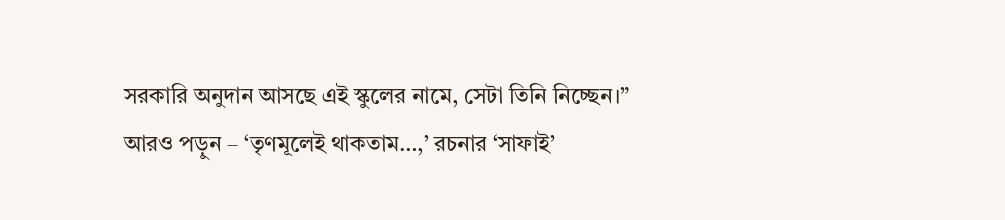সরকারি অনুদান আসছে এই স্কুলের নামে, সেটা তিনি নিচ্ছেন।”
আরও পড়ুন – ‘তৃণমূলেই থাকতাম…,’ রচনার ‘সাফাই’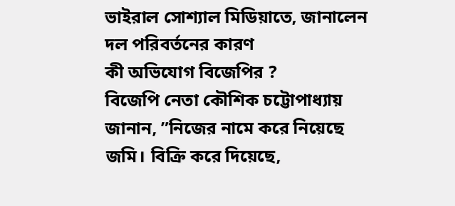ভাইরাল সোশ্যাল মিডিয়াতে, জানালেন দল পরিবর্তনের কারণ
কী অভিযোগ বিজেপির ?
বিজেপি নেতা কৌশিক চট্টোপাধ্যায় জানান, ”নিজের নামে করে নিয়েছে জমি। বিক্রি করে দিয়েছে,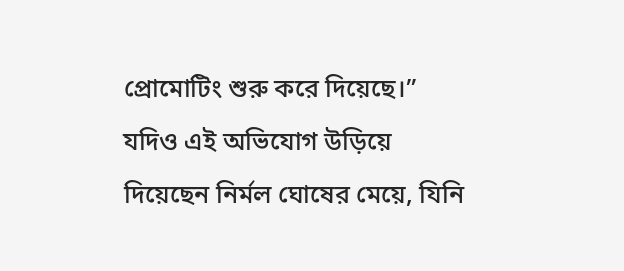প্রোমোটিং শুরু করে দিয়েছে।” যদিও এই অভিযোগ উড়িয়ে দিয়েছেন নির্মল ঘোষের মেয়ে, যিনি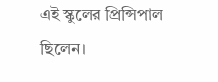এই স্কুলের প্রিন্সিপাল ছিলেন।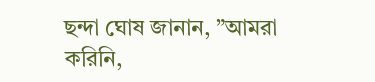ছন্দা ঘোষ জানান, ”আমরা করিনি,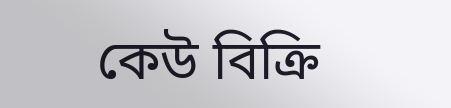কেউ বিক্রি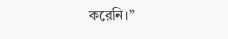করেনি।”